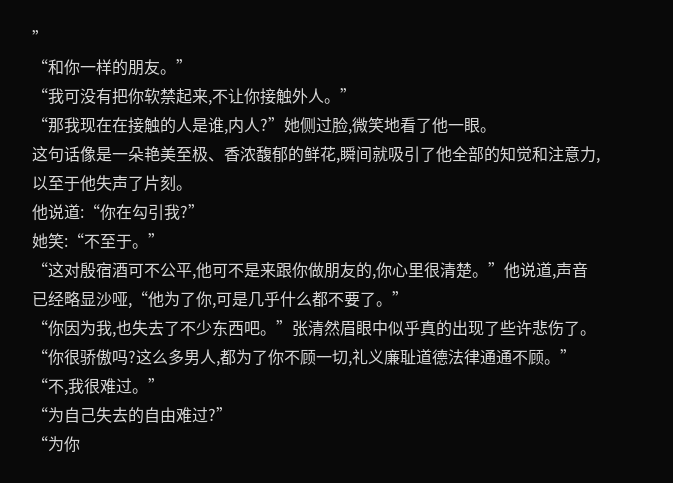”
“和你一样的朋友。”
“我可没有把你软禁起来,不让你接触外人。”
“那我现在在接触的人是谁,内人?”她侧过脸,微笑地看了他一眼。
这句话像是一朵艳美至极、香浓馥郁的鲜花,瞬间就吸引了他全部的知觉和注意力,以至于他失声了片刻。
他说道:“你在勾引我?”
她笑:“不至于。”
“这对殷宿酒可不公平,他可不是来跟你做朋友的,你心里很清楚。”他说道,声音已经略显沙哑,“他为了你,可是几乎什么都不要了。”
“你因为我,也失去了不少东西吧。”张清然眉眼中似乎真的出现了些许悲伤了。
“你很骄傲吗?这么多男人,都为了你不顾一切,礼义廉耻道德法律通通不顾。”
“不,我很难过。”
“为自己失去的自由难过?”
“为你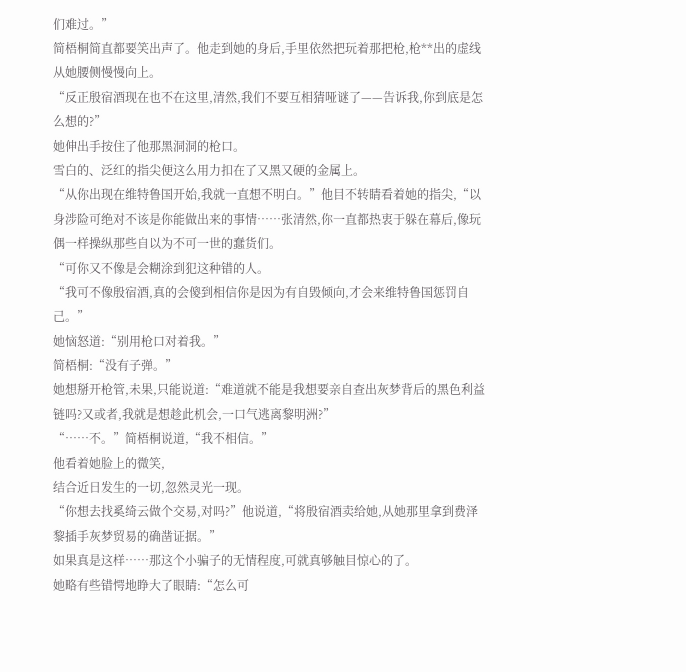们难过。”
简梧桐简直都要笑出声了。他走到她的身后,手里依然把玩着那把枪,枪**出的虚线从她腰侧慢慢向上。
“反正殷宿酒现在也不在这里,清然,我们不要互相猜哑谜了——告诉我,你到底是怎么想的?”
她伸出手按住了他那黑洞洞的枪口。
雪白的、泛红的指尖便这么用力扣在了又黑又硬的金属上。
“从你出现在维特鲁国开始,我就一直想不明白。”他目不转睛看着她的指尖,“以身涉险可绝对不该是你能做出来的事情……张清然,你一直都热衷于躲在幕后,像玩偶一样操纵那些自以为不可一世的蠢货们。
“可你又不像是会糊涂到犯这种错的人。
“我可不像殷宿酒,真的会傻到相信你是因为有自毁倾向,才会来维特鲁国惩罚自己。”
她恼怒道:“别用枪口对着我。”
简梧桐:“没有子弹。”
她想掰开枪管,未果,只能说道:“难道就不能是我想要亲自查出灰梦背后的黑色利益链吗?又或者,我就是想趁此机会,一口气逃离黎明洲?”
“……不。”简梧桐说道,“我不相信。”
他看着她脸上的微笑,
结合近日发生的一切,忽然灵光一现。
“你想去找奚绮云做个交易,对吗?”他说道,“将殷宿酒卖给她,从她那里拿到费泽黎插手灰梦贸易的确凿证据。”
如果真是这样……那这个小骗子的无情程度,可就真够触目惊心的了。
她略有些错愕地睁大了眼睛:“怎么可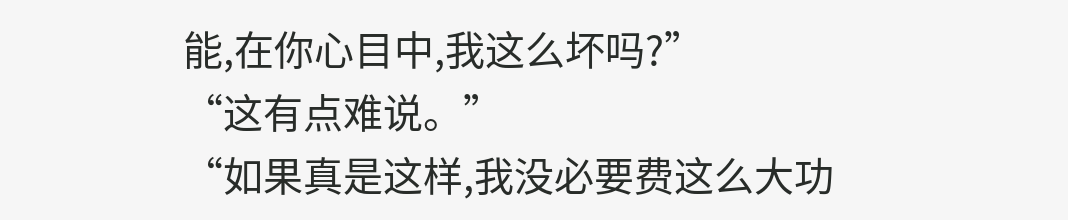能,在你心目中,我这么坏吗?”
“这有点难说。”
“如果真是这样,我没必要费这么大功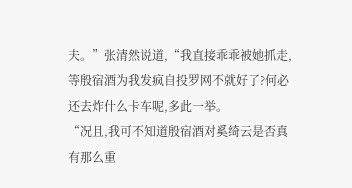夫。”张清然说道,“我直接乖乖被她抓走,等殷宿酒为我发疯自投罗网不就好了?何必还去炸什么卡车呢,多此一举。
“况且,我可不知道殷宿酒对奚绮云是否真有那么重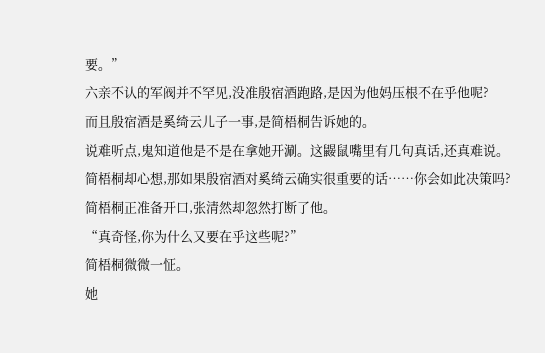要。”
六亲不认的军阀并不罕见,没准殷宿酒跑路,是因为他妈压根不在乎他呢?
而且殷宿酒是奚绮云儿子一事,是简梧桐告诉她的。
说难听点,鬼知道他是不是在拿她开涮。这鼹鼠嘴里有几句真话,还真难说。
简梧桐却心想,那如果殷宿酒对奚绮云确实很重要的话……你会如此决策吗?
简梧桐正准备开口,张清然却忽然打断了他。
“真奇怪,你为什么又要在乎这些呢?”
简梧桐微微一怔。
她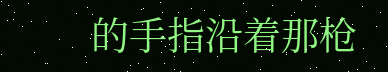的手指沿着那枪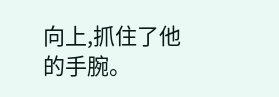向上,抓住了他的手腕。